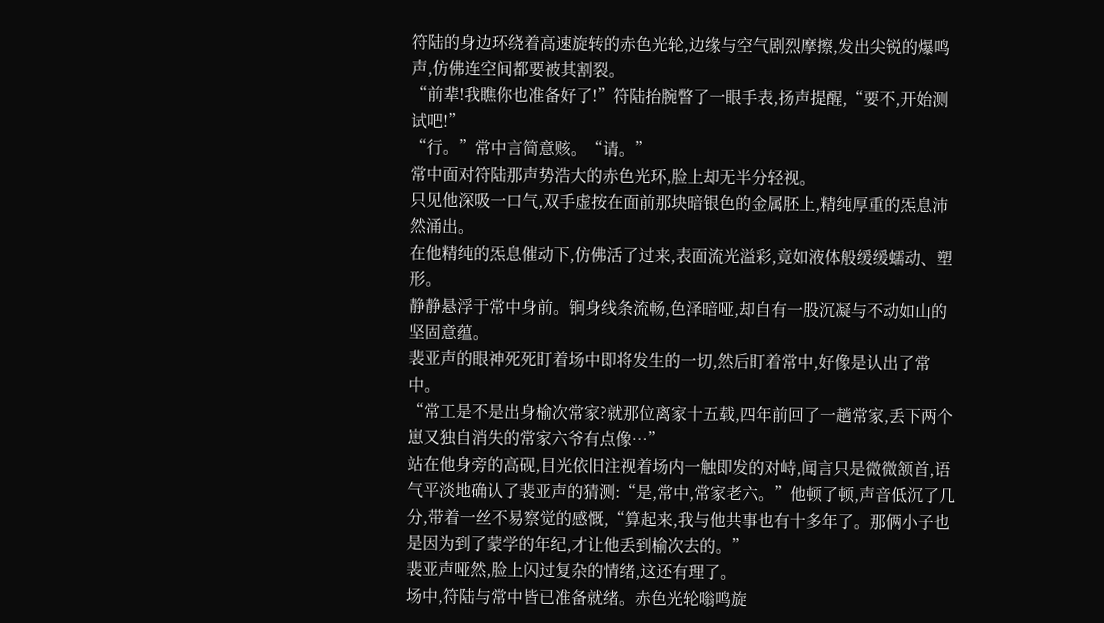符陆的身边环绕着高速旋转的赤色光轮,边缘与空气剧烈摩擦,发出尖锐的爆鸣声,仿佛连空间都要被其割裂。
“前辈!我瞧你也准备好了!”符陆抬腕瞥了一眼手表,扬声提醒,“要不,开始测试吧!”
“行。”常中言简意赅。“请。”
常中面对符陆那声势浩大的赤色光环,脸上却无半分轻视。
只见他深吸一口气,双手虚按在面前那块暗银色的金属胚上,精纯厚重的炁息沛然涌出。
在他精纯的炁息催动下,仿佛活了过来,表面流光溢彩,竟如液体般缓缓蠕动、塑形。
静静悬浮于常中身前。锏身线条流畅,色泽暗哑,却自有一股沉凝与不动如山的坚固意蕴。
裴亚声的眼神死死盯着场中即将发生的一切,然后盯着常中,好像是认出了常中。
“常工是不是出身榆次常家?就那位离家十五载,四年前回了一趟常家,丢下两个崽又独自消失的常家六爷有点像…”
站在他身旁的高砚,目光依旧注视着场内一触即发的对峙,闻言只是微微颔首,语气平淡地确认了裴亚声的猜测:“是,常中,常家老六。”他顿了顿,声音低沉了几分,带着一丝不易察觉的感慨,“算起来,我与他共事也有十多年了。那俩小子也是因为到了蒙学的年纪,才让他丢到榆次去的。”
裴亚声哑然,脸上闪过复杂的情绪,这还有理了。
场中,符陆与常中皆已准备就绪。赤色光轮嗡鸣旋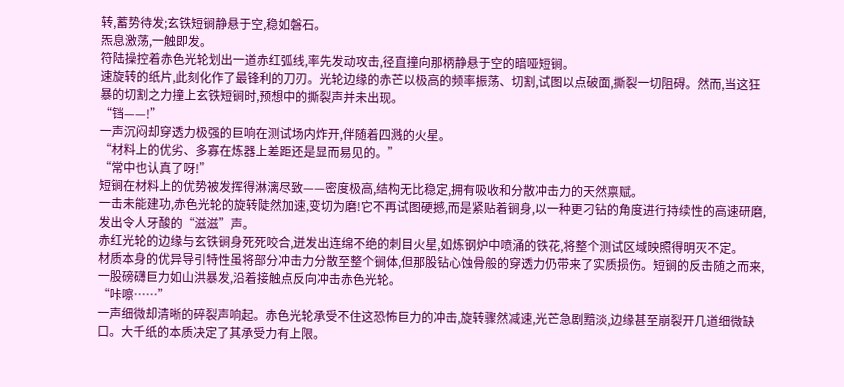转,蓄势待发;玄铁短锏静悬于空,稳如磐石。
炁息激荡,一触即发。
符陆操控着赤色光轮划出一道赤红弧线,率先发动攻击,径直撞向那柄静悬于空的暗哑短锏。
速旋转的纸片,此刻化作了最锋利的刀刃。光轮边缘的赤芒以极高的频率振荡、切割,试图以点破面,撕裂一切阻碍。然而,当这狂暴的切割之力撞上玄铁短锏时,预想中的撕裂声并未出现。
“铛——!”
一声沉闷却穿透力极强的巨响在测试场内炸开,伴随着四溅的火星。
“材料上的优劣、多寡在炼器上差距还是显而易见的。”
“常中也认真了呀!”
短锏在材料上的优势被发挥得淋漓尽致——密度极高,结构无比稳定,拥有吸收和分散冲击力的天然禀赋。
一击未能建功,赤色光轮的旋转陡然加速,变切为磨!它不再试图硬撼,而是紧贴着锏身,以一种更刁钻的角度进行持续性的高速研磨,发出令人牙酸的“滋滋”声。
赤红光轮的边缘与玄铁锏身死死咬合,迸发出连绵不绝的刺目火星,如炼钢炉中喷涌的铁花,将整个测试区域映照得明灭不定。
材质本身的优异导引特性虽将部分冲击力分散至整个锏体,但那股钻心蚀骨般的穿透力仍带来了实质损伤。短锏的反击随之而来,一股磅礴巨力如山洪暴发,沿着接触点反向冲击赤色光轮。
“咔嚓……”
一声细微却清晰的碎裂声响起。赤色光轮承受不住这恐怖巨力的冲击,旋转骤然减速,光芒急剧黯淡,边缘甚至崩裂开几道细微缺口。大千纸的本质决定了其承受力有上限。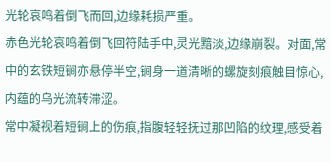光轮哀鸣着倒飞而回,边缘耗损严重。
赤色光轮哀鸣着倒飞回符陆手中,灵光黯淡,边缘崩裂。对面,常中的玄铁短锏亦悬停半空,锏身一道清晰的螺旋刻痕触目惊心,内蕴的乌光流转滞涩。
常中凝视着短锏上的伤痕,指腹轻轻抚过那凹陷的纹理,感受着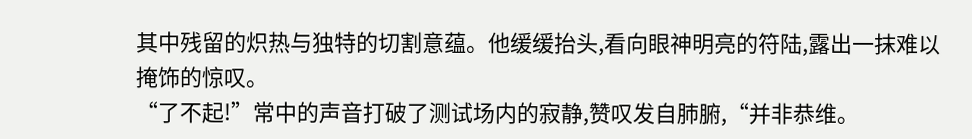其中残留的炽热与独特的切割意蕴。他缓缓抬头,看向眼神明亮的符陆,露出一抹难以掩饰的惊叹。
“了不起!”常中的声音打破了测试场内的寂静,赞叹发自肺腑,“并非恭维。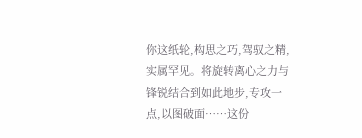你这纸轮,构思之巧,驾驭之精,实属罕见。将旋转离心之力与锋锐结合到如此地步,专攻一点,以图破面……这份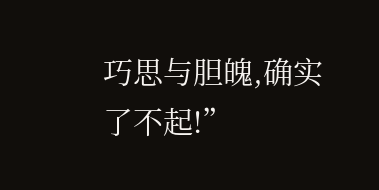巧思与胆魄,确实了不起!”